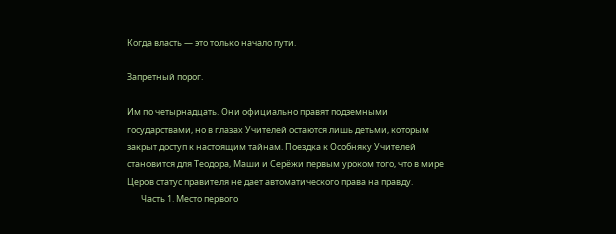Когда власть — это только начало пути.

Запретный порог.

Им по четырнадцать. Они официально правят подземными государствами, но в глазах Учителей остаются лишь детьми, которым закрыт доступ к настоящим тайнам. Поездка к Особняку Учителей становится для Теодора, Маши и Серёжи первым уроком того, что в мире Церов статус правителя не дает автоматического права на правду.
       Часть 1. Место первого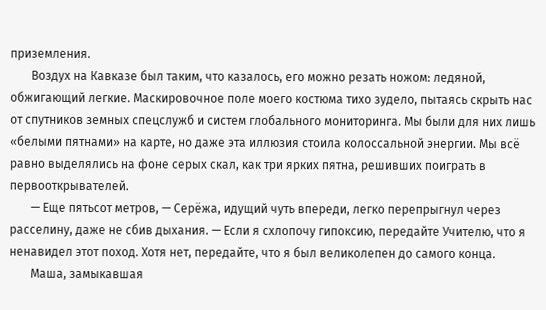приземления.
       Воздух на Кавказе был таким, что казалось, его можно резать ножом: ледяной, обжигающий легкие. Маскировочное поле моего костюма тихо зудело, пытаясь скрыть нас от спутников земных спецслужб и систем глобального мониторинга. Мы были для них лишь «белыми пятнами» на карте, но даже эта иллюзия стоила колоссальной энергии. Мы всё равно выделялись на фоне серых скал, как три ярких пятна, решивших поиграть в первооткрывателей.
       — Еще пятьсот метров, — Серёжа, идущий чуть впереди, легко перепрыгнул через расселину, даже не сбив дыхания. — Если я схлопочу гипоксию, передайте Учителю, что я ненавидел этот поход. Хотя нет, передайте, что я был великолепен до самого конца.
       Маша, замыкавшая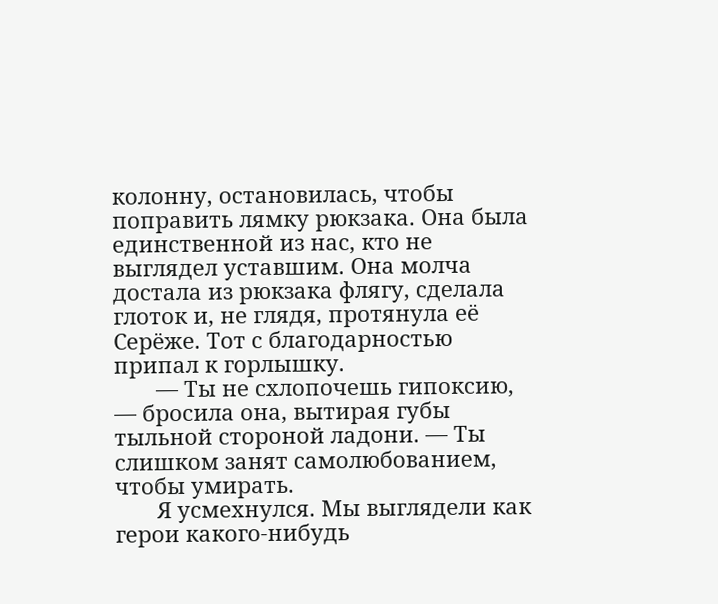колонну, остановилась, чтобы поправить лямку рюкзака. Она была единственной из нас, кто не выглядел уставшим. Она молча достала из рюкзака флягу, сделала глоток и, не глядя, протянула её Серёже. Тот с благодарностью припал к горлышку.
       — Ты не схлопочешь гипоксию, — бросила она, вытирая губы тыльной стороной ладони. — Ты слишком занят самолюбованием, чтобы умирать.
       Я усмехнулся. Мы выглядели как герои какого-нибудь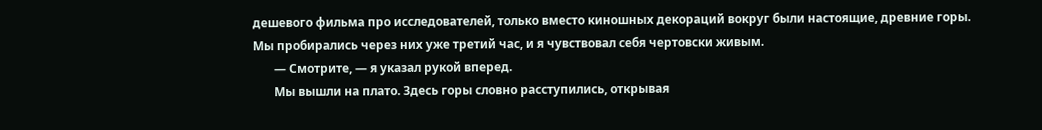дешевого фильма про исследователей, только вместо киношных декораций вокруг были настоящие, древние горы. Мы пробирались через них уже третий час, и я чувствовал себя чертовски живым.
       — Смотрите, — я указал рукой вперед.
       Мы вышли на плато. Здесь горы словно расступились, открывая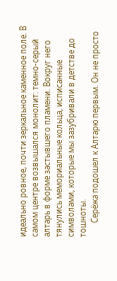идеально ровное, почти зеркальное каменное поле. В самом центре возвышался монолит: темно-серый алтарь в форме застывшего пламени. Вокруг него тянулись мемориальные кольца, исписанные символами, которые мы зазубривали в детстве до тошноты.
       Серёжа подошел к Алтарю первым. Он не просто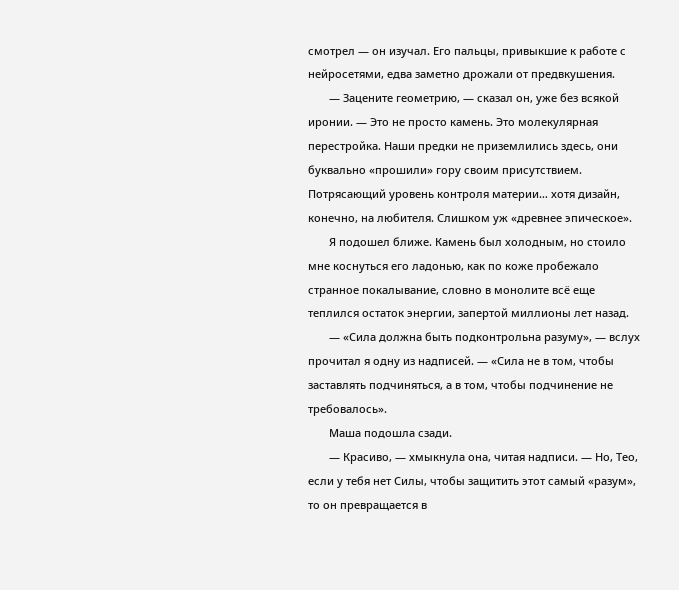смотрел — он изучал. Его пальцы, привыкшие к работе с нейросетями, едва заметно дрожали от предвкушения.
       — Зацените геометрию, — сказал он, уже без всякой иронии. — Это не просто камень. Это молекулярная перестройка. Наши предки не приземлились здесь, они буквально «прошили» гору своим присутствием. Потрясающий уровень контроля материи… хотя дизайн, конечно, на любителя. Слишком уж «древнее эпическое».
       Я подошел ближе. Камень был холодным, но стоило мне коснуться его ладонью, как по коже пробежало странное покалывание, словно в монолите всё еще теплился остаток энергии, запертой миллионы лет назад.
       — «Сила должна быть подконтрольна разуму», — вслух прочитал я одну из надписей. — «Сила не в том, чтобы заставлять подчиняться, а в том, чтобы подчинение не требовалось».
       Маша подошла сзади.
       — Красиво, — хмыкнула она, читая надписи. — Но, Тео, если у тебя нет Силы, чтобы защитить этот самый «разум», то он превращается в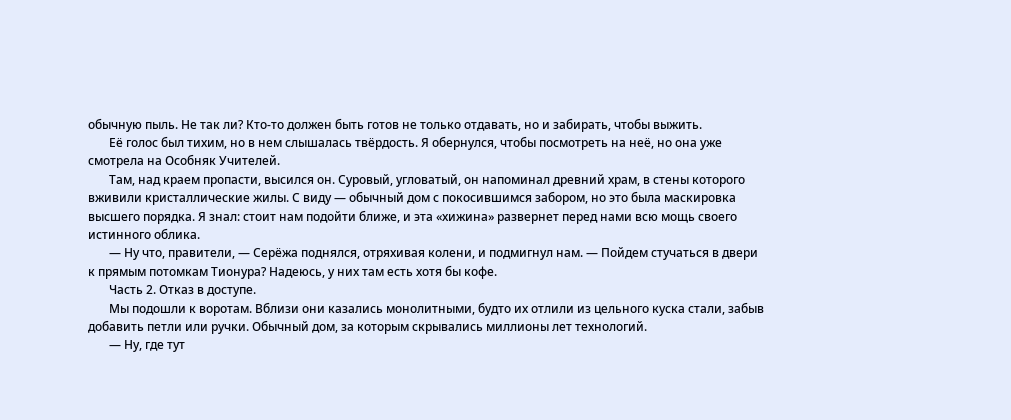обычную пыль. Не так ли? Кто-то должен быть готов не только отдавать, но и забирать, чтобы выжить.
       Её голос был тихим, но в нем слышалась твёрдость. Я обернулся, чтобы посмотреть на неё, но она уже смотрела на Особняк Учителей.
       Там, над краем пропасти, высился он. Суровый, угловатый, он напоминал древний храм, в стены которого вживили кристаллические жилы. С виду — обычный дом с покосившимся забором, но это была маскировка высшего порядка. Я знал: стоит нам подойти ближе, и эта «хижина» развернет перед нами всю мощь своего истинного облика.
       — Ну что, правители, — Серёжа поднялся, отряхивая колени, и подмигнул нам. — Пойдем стучаться в двери к прямым потомкам Тионура? Надеюсь, у них там есть хотя бы кофе.
       Часть 2. Отказ в доступе.
       Мы подошли к воротам. Вблизи они казались монолитными, будто их отлили из цельного куска стали, забыв добавить петли или ручки. Обычный дом, за которым скрывались миллионы лет технологий.
       — Ну, где тут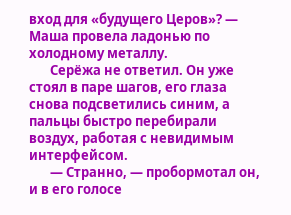вход для «будущего Церов»? — Маша провела ладонью по холодному металлу.
       Серёжа не ответил. Он уже стоял в паре шагов, его глаза снова подсветились синим, а пальцы быстро перебирали воздух, работая с невидимым интерфейсом.
       — Странно, — пробормотал он, и в его голосе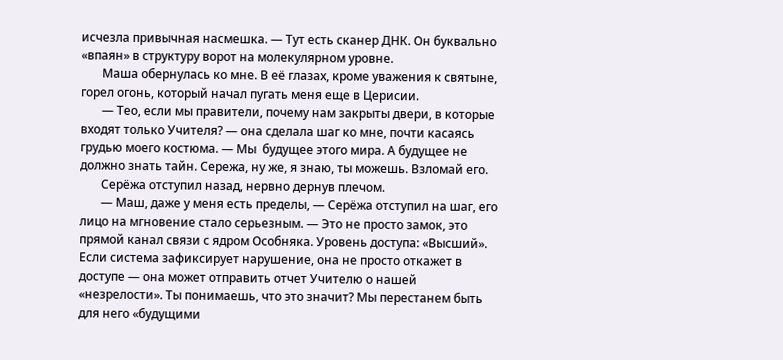исчезла привычная насмешка. — Тут есть сканер ДНК. Он буквально «впаян» в структуру ворот на молекулярном уровне.
       Маша обернулась ко мне. В её глазах, кроме уважения к святыне, горел огонь, который начал пугать меня еще в Церисии.
       — Тео, если мы правители, почему нам закрыты двери, в которые входят только Учителя? — она сделала шаг ко мне, почти касаясь грудью моего костюма. — Мы  будущее этого мира. А будущее не должно знать тайн. Сережа, ну же, я знаю, ты можешь. Взломай его.
       Серёжа отступил назад, нервно дернув плечом.
       — Маш, даже у меня есть пределы, — Серёжа отступил на шаг, его лицо на мгновение стало серьезным. — Это не просто замок, это прямой канал связи с ядром Особняка. Уровень доступа: «Высший». Если система зафиксирует нарушение, она не просто откажет в доступе — она может отправить отчет Учителю о нашей «незрелости». Ты понимаешь, что это значит? Мы перестанем быть для него «будущими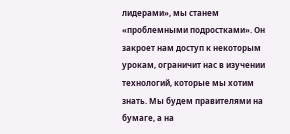лидерами», мы станем «проблемными подростками». Он закроет нам доступ к некоторым урокам, ограничит нас в изучении технологий, которые мы хотим знать. Мы будем правителями на бумаге, а на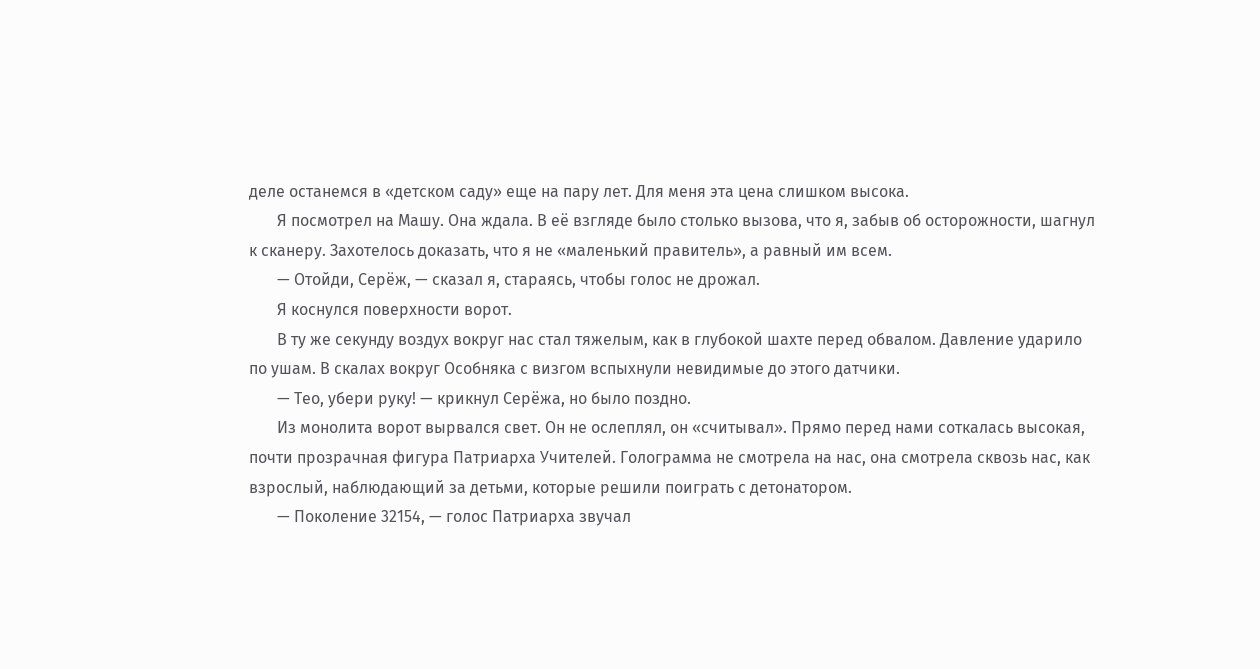деле останемся в «детском саду» еще на пару лет. Для меня эта цена слишком высока.
       Я посмотрел на Машу. Она ждала. В её взгляде было столько вызова, что я, забыв об осторожности, шагнул к сканеру. Захотелось доказать, что я не «маленький правитель», а равный им всем.
       — Отойди, Серёж, — сказал я, стараясь, чтобы голос не дрожал.
       Я коснулся поверхности ворот.
       В ту же секунду воздух вокруг нас стал тяжелым, как в глубокой шахте перед обвалом. Давление ударило по ушам. В скалах вокруг Особняка с визгом вспыхнули невидимые до этого датчики.
       — Тео, убери руку! — крикнул Серёжа, но было поздно.
       Из монолита ворот вырвался свет. Он не ослеплял, он «считывал». Прямо перед нами соткалась высокая, почти прозрачная фигура Патриарха Учителей. Голограмма не смотрела на нас, она смотрела сквозь нас, как взрослый, наблюдающий за детьми, которые решили поиграть с детонатором.
       — Поколение 32154, — голос Патриарха звучал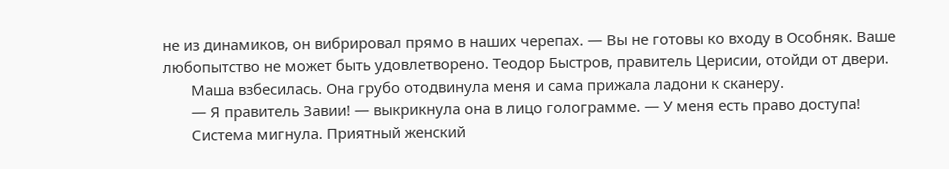не из динамиков, он вибрировал прямо в наших черепах. — Вы не готовы ко входу в Особняк. Ваше любопытство не может быть удовлетворено. Теодор Быстров, правитель Церисии, отойди от двери.
       Маша взбесилась. Она грубо отодвинула меня и сама прижала ладони к сканеру.
       — Я правитель Завии! — выкрикнула она в лицо голограмме. — У меня есть право доступа!
       Система мигнула. Приятный женский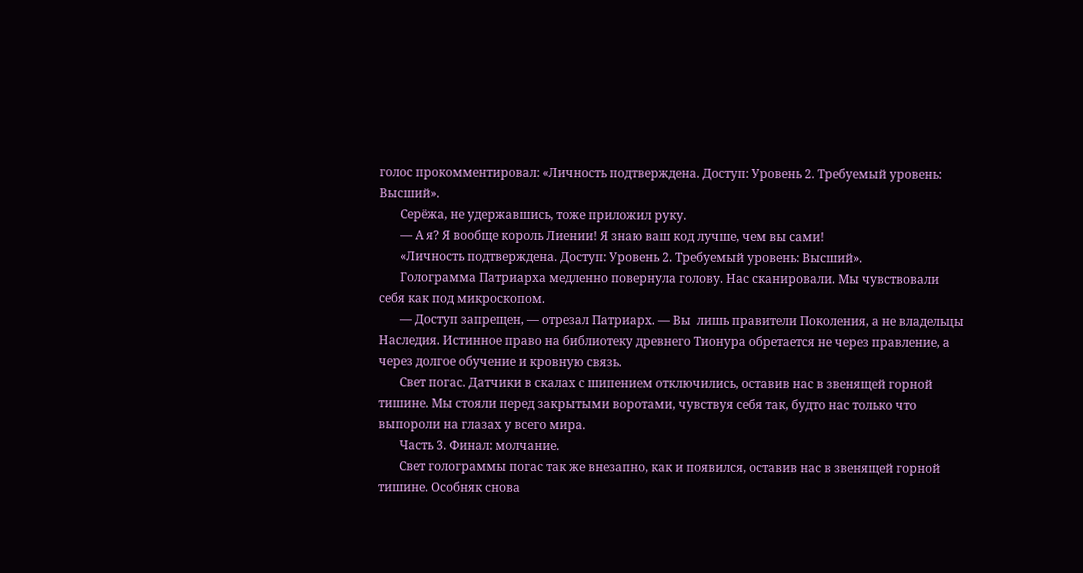голос прокомментировал: «Личность подтверждена. Доступ: Уровень 2. Требуемый уровень: Высший».
       Серёжа, не удержавшись, тоже приложил руку.
       — А я? Я вообще король Лиении! Я знаю ваш код лучше, чем вы сами!
       «Личность подтверждена. Доступ: Уровень 2. Требуемый уровень: Высший».
       Голограмма Патриарха медленно повернула голову. Нас сканировали. Мы чувствовали себя как под микроскопом.
       — Доступ запрещен, — отрезал Патриарх. — Вы  лишь правители Поколения, а не владельцы Наследия. Истинное право на библиотеку древнего Тионура обретается не через правление, а через долгое обучение и кровную связь.
       Свет погас. Датчики в скалах с шипением отключились, оставив нас в звенящей горной тишине. Мы стояли перед закрытыми воротами, чувствуя себя так, будто нас только что выпороли на глазах у всего мира.
       Часть 3. Финал: молчание.
       Свет голограммы погас так же внезапно, как и появился, оставив нас в звенящей горной тишине. Особняк снова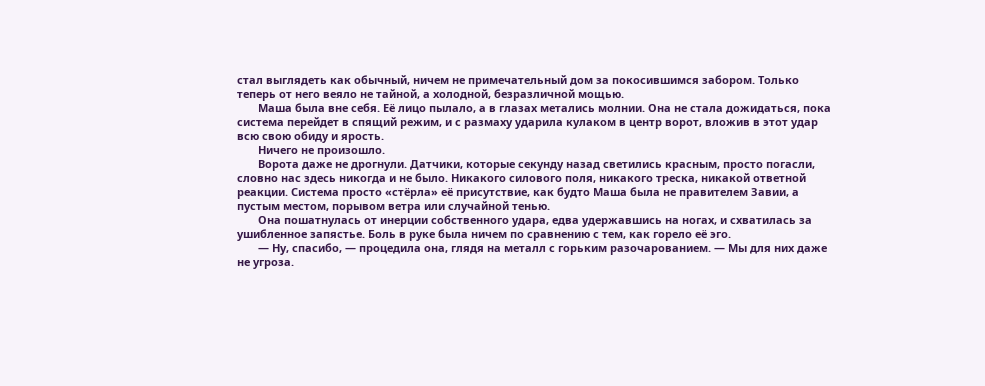стал выглядеть как обычный, ничем не примечательный дом за покосившимся забором. Только теперь от него веяло не тайной, а холодной, безразличной мощью.
       Маша была вне себя. Её лицо пылало, а в глазах метались молнии. Она не стала дожидаться, пока система перейдет в спящий режим, и с размаху ударила кулаком в центр ворот, вложив в этот удар всю свою обиду и ярость.
       Ничего не произошло.
       Ворота даже не дрогнули. Датчики, которые секунду назад светились красным, просто погасли, словно нас здесь никогда и не было. Никакого силового поля, никакого треска, никакой ответной реакции. Система просто «стёрла» её присутствие, как будто Маша была не правителем Завии, а пустым местом, порывом ветра или случайной тенью.
       Она пошатнулась от инерции собственного удара, едва удержавшись на ногах, и схватилась за ушибленное запястье. Боль в руке была ничем по сравнению с тем, как горело её эго.
       — Ну, спасибо, — процедила она, глядя на металл с горьким разочарованием. — Мы для них даже не угроза.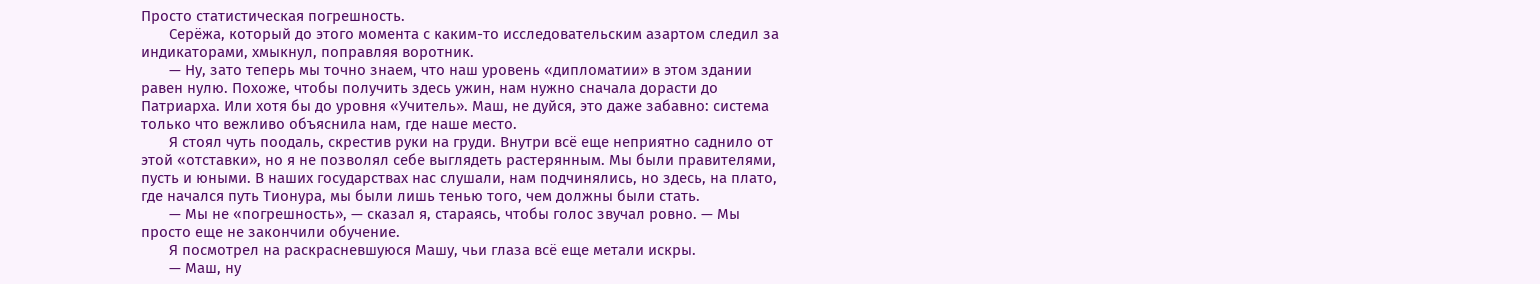Просто статистическая погрешность.
       Серёжа, который до этого момента с каким-то исследовательским азартом следил за индикаторами, хмыкнул, поправляя воротник.
       — Ну, зато теперь мы точно знаем, что наш уровень «дипломатии» в этом здании равен нулю. Похоже, чтобы получить здесь ужин, нам нужно сначала дорасти до Патриарха. Или хотя бы до уровня «Учитель». Маш, не дуйся, это даже забавно: система только что вежливо объяснила нам, где наше место.
       Я стоял чуть поодаль, скрестив руки на груди. Внутри всё еще неприятно саднило от этой «отставки», но я не позволял себе выглядеть растерянным. Мы были правителями, пусть и юными. В наших государствах нас слушали, нам подчинялись, но здесь, на плато, где начался путь Тионура, мы были лишь тенью того, чем должны были стать.
       — Мы не «погрешность», — сказал я, стараясь, чтобы голос звучал ровно. — Мы просто еще не закончили обучение.
       Я посмотрел на раскрасневшуюся Машу, чьи глаза всё еще метали искры.
       — Маш, ну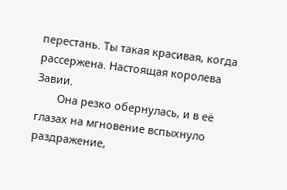перестань. Ты такая красивая, когда рассержена. Настоящая королева Завии.
       Она резко обернулась, и в её глазах на мгновение вспыхнуло раздражение,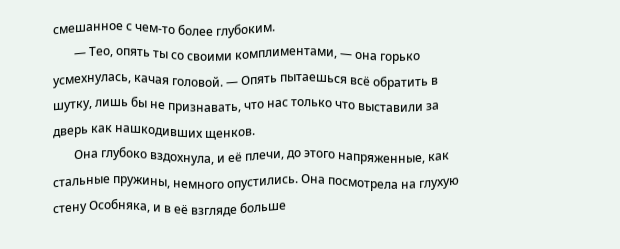смешанное с чем-то более глубоким.
       — Тео, опять ты со своими комплиментами, — она горько усмехнулась, качая головой. — Опять пытаешься всё обратить в шутку, лишь бы не признавать, что нас только что выставили за дверь как нашкодивших щенков.
       Она глубоко вздохнула, и её плечи, до этого напряженные, как стальные пружины, немного опустились. Она посмотрела на глухую стену Особняка, и в её взгляде больше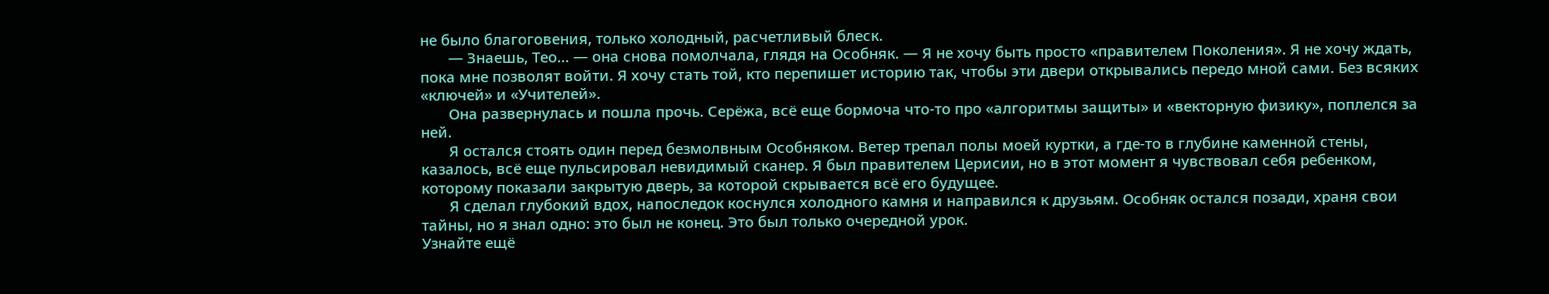не было благоговения, только холодный, расчетливый блеск.
       — Знаешь, Тео… — она снова помолчала, глядя на Особняк. — Я не хочу быть просто «правителем Поколения». Я не хочу ждать, пока мне позволят войти. Я хочу стать той, кто перепишет историю так, чтобы эти двери открывались передо мной сами. Без всяких «ключей» и «Учителей».
       Она развернулась и пошла прочь. Серёжа, всё еще бормоча что-то про «алгоритмы защиты» и «векторную физику», поплелся за ней.
       Я остался стоять один перед безмолвным Особняком. Ветер трепал полы моей куртки, а где-то в глубине каменной стены, казалось, всё еще пульсировал невидимый сканер. Я был правителем Церисии, но в этот момент я чувствовал себя ребенком, которому показали закрытую дверь, за которой скрывается всё его будущее.
       Я сделал глубокий вдох, напоследок коснулся холодного камня и направился к друзьям. Особняк остался позади, храня свои тайны, но я знал одно: это был не конец. Это был только очередной урок.
Узнайте ещё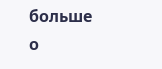больше о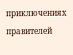приключениях правителей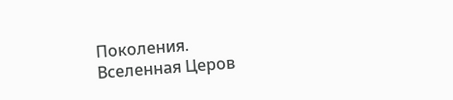Поколения.
Вселенная Церов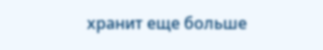хранит еще больше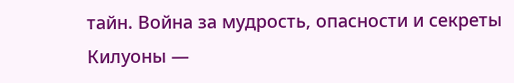тайн. Война за мудрость, опасности и секреты Килуоны —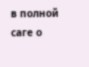в полной саге о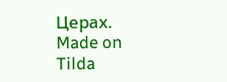Церах.
Made on
Tilda